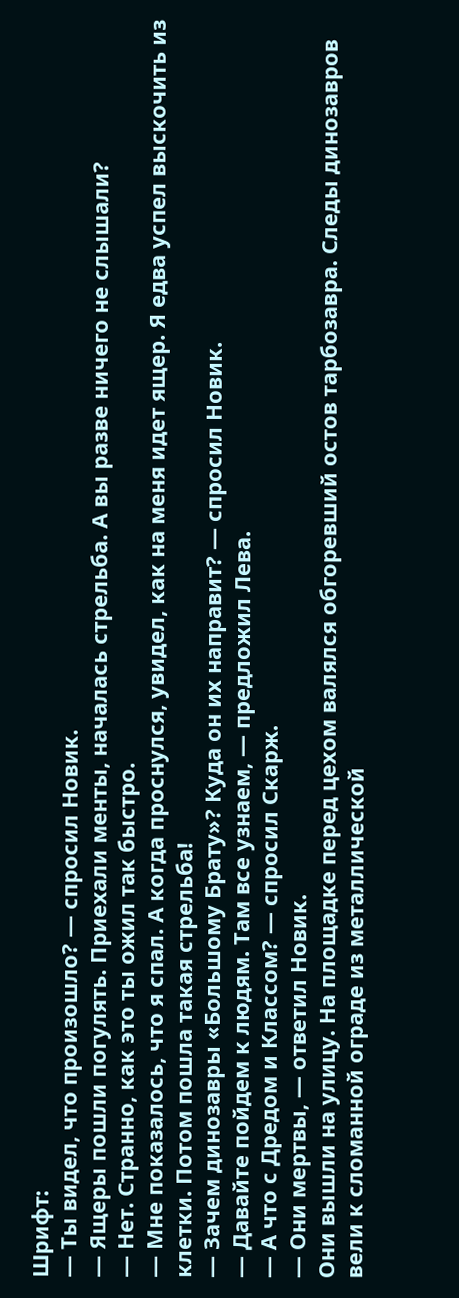Шрифт:
— Ты видел, что произошло? — спросил Новик.
— Ящеры пошли погулять. Приехали менты, началась стрельба. А вы разве ничего не слышали?
— Нет. Странно, как это ты ожил так быстро.
— Мне показалось, что я спал. А когда проснулся, увидел, как на меня идет ящер. Я едва успел выскочить из клетки. Потом пошла такая стрельба!
— Зачем динозавры «Большому Брату»? Куда он их направит? — спросил Новик.
— Давайте пойдем к людям. Там все узнаем, — предложил Лева.
— А что с Дредом и Классом? — спросил Скарж.
— Они мертвы, — ответил Новик.
Они вышли на улицу. На площадке перед цехом валялся обгоревший остов тарбозавра. Следы динозавров вели к сломанной ограде из металлической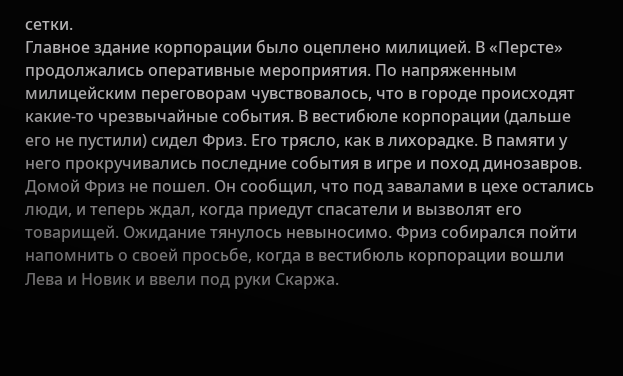сетки.
Главное здание корпорации было оцеплено милицией. В «Персте» продолжались оперативные мероприятия. По напряженным милицейским переговорам чувствовалось, что в городе происходят какие-то чрезвычайные события. В вестибюле корпорации (дальше его не пустили) сидел Фриз. Его трясло, как в лихорадке. В памяти у него прокручивались последние события в игре и поход динозавров. Домой Фриз не пошел. Он сообщил, что под завалами в цехе остались люди, и теперь ждал, когда приедут спасатели и вызволят его товарищей. Ожидание тянулось невыносимо. Фриз собирался пойти напомнить о своей просьбе, когда в вестибюль корпорации вошли Лева и Новик и ввели под руки Скаржа.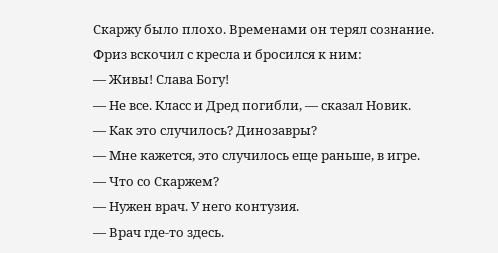Скаржу было плохо. Временами он терял сознание.
Фриз вскочил с кресла и бросился к ним:
— Живы! Слава Богу!
— Не все. Класс и Дред погибли, — сказал Новик.
— Как это случилось? Динозавры?
— Мне кажется, это случилось еще раньше, в игре.
— Что со Скаржем?
— Нужен врач. У него контузия.
— Врач где-то здесь.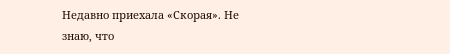Недавно приехала «Скорая». Не знаю, что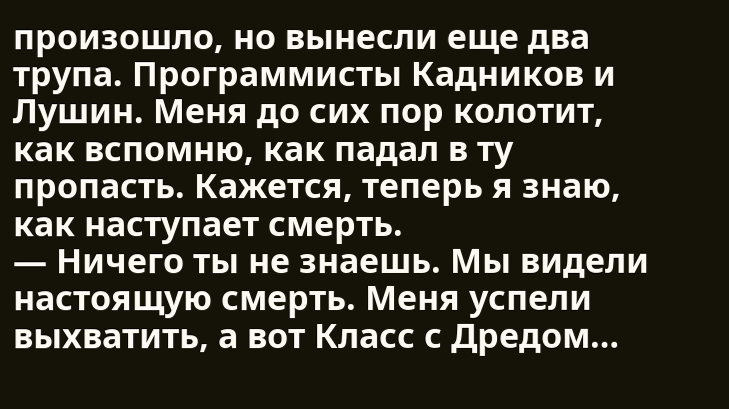произошло, но вынесли еще два трупа. Программисты Кадников и Лушин. Меня до сих пор колотит, как вспомню, как падал в ту пропасть. Кажется, теперь я знаю, как наступает смерть.
— Ничего ты не знаешь. Мы видели настоящую смерть. Меня успели выхватить, а вот Класс с Дредом…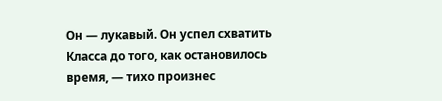Он — лукавый. Он успел схватить Класса до того, как остановилось время, — тихо произнес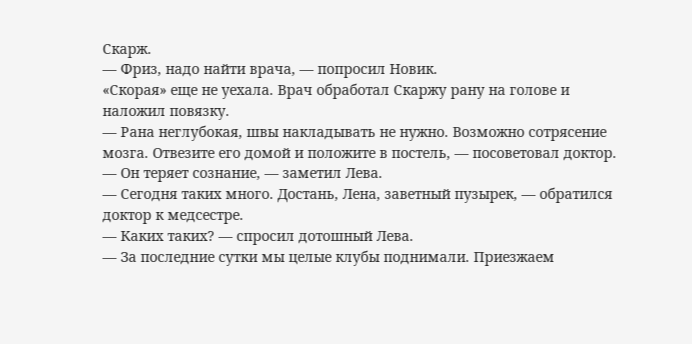Скарж.
— Фриз, надо найти врача, — попросил Новик.
«Скорая» еще не уехала. Врач обработал Скаржу рану на голове и наложил повязку.
— Рана неглубокая, швы накладывать не нужно. Возможно сотрясение мозга. Отвезите его домой и положите в постель, — посоветовал доктор.
— Он теряет сознание, — заметил Лева.
— Сегодня таких много. Достань, Лена, заветный пузырек, — обратился доктор к медсестре.
— Каких таких? — спросил дотошный Лева.
— За последние сутки мы целые клубы поднимали. Приезжаем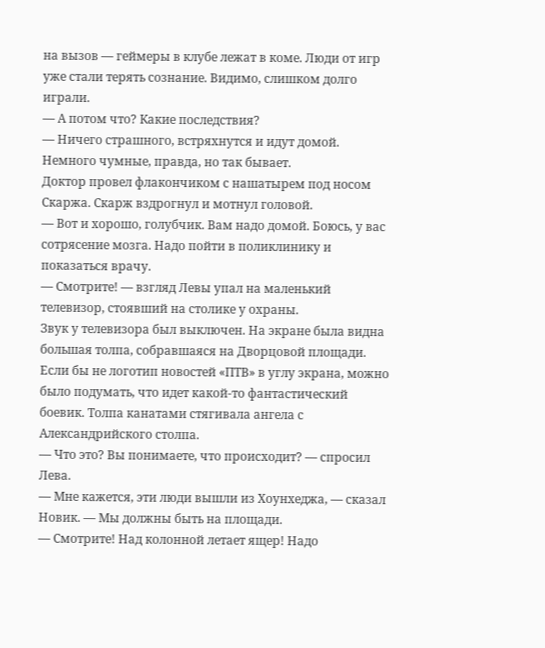на вызов — геймеры в клубе лежат в коме. Люди от игр уже стали терять сознание. Видимо, слишком долго играли.
— А потом что? Какие последствия?
— Ничего страшного, встряхнутся и идут домой. Немного чумные, правда, но так бывает.
Доктор провел флакончиком с нашатырем под носом Скаржа. Скарж вздрогнул и мотнул головой.
— Вот и хорошо, голубчик. Вам надо домой. Боюсь, у вас сотрясение мозга. Надо пойти в поликлинику и показаться врачу.
— Смотрите! — взгляд Левы упал на маленький телевизор, стоявший на столике у охраны.
Звук у телевизора был выключен. На экране была видна большая толпа, собравшаяся на Дворцовой площади. Если бы не логотип новостей «ПТВ» в углу экрана, можно было подумать, что идет какой-то фантастический боевик. Толпа канатами стягивала ангела с Александрийского столпа.
— Что это? Вы понимаете, что происходит? — спросил Лева.
— Мне кажется, эти люди вышли из Хоунхеджа, — сказал Новик. — Мы должны быть на площади.
— Смотрите! Над колонной летает ящер! Надо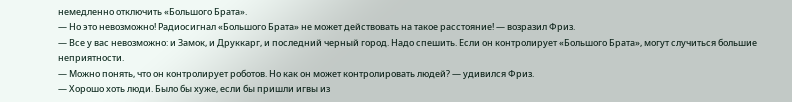немедленно отключить «Большого Брата».
— Но это невозможно! Радиосигнал «Большого Брата» не может действовать на такое расстояние! — возразил Фриз.
— Все у вас невозможно: и Замок, и Друккарг, и последний черный город. Надо спешить. Если он контролирует «Большого Брата», могут случиться большие неприятности.
— Можно понять, что он контролирует роботов. Но как он может контролировать людей? — удивился Фриз.
— Хорошо хоть люди. Было бы хуже, если бы пришли игвы из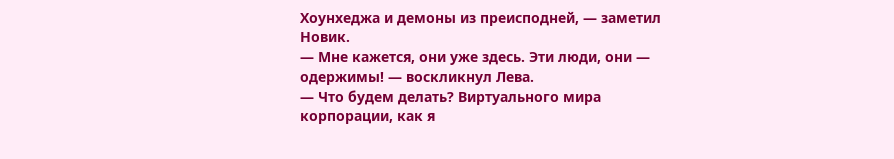Хоунхеджа и демоны из преисподней, — заметил Новик.
— Мне кажется, они уже здесь. Эти люди, они — одержимы! — воскликнул Лева.
— Что будем делать? Виртуального мира корпорации, как я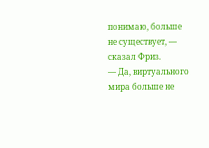понимаю, больше не существует, — сказал Фриз.
— Да, виртуального мира больше не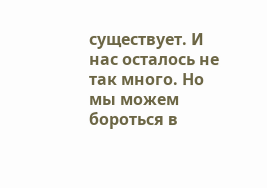существует. И нас осталось не так много. Но мы можем бороться в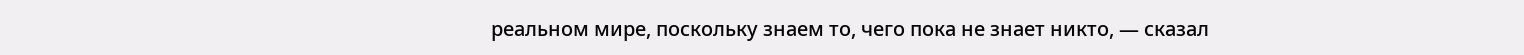реальном мире, поскольку знаем то, чего пока не знает никто, — сказал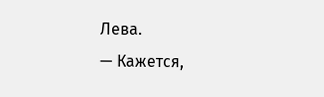Лева.
— Кажется,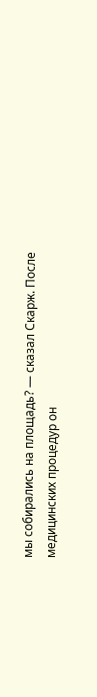мы собирались на площадь? — сказал Скарж. После медицинских процедур он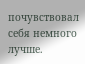почувствовал себя немного лучше.